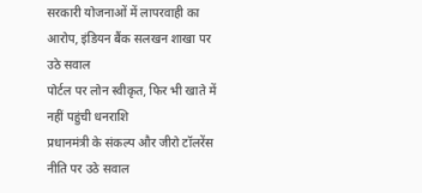सरकारी योजनाओं में लापरवाही का आरोप, इंडियन बैंक सलखन शाखा पर उठे सवाल
पोर्टल पर लोन स्वीकृत, फिर भी खाते में नहीं पहुंची धनराशि
प्रधानमंत्री के संकल्प और जीरो टॉलरेंस नीति पर उठे सवाल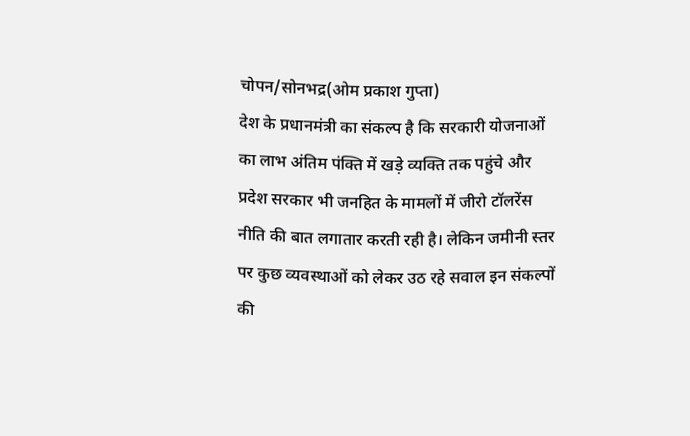चोपन/सोनभद्र(ओम प्रकाश गुप्ता)
देश के प्रधानमंत्री का संकल्प है कि सरकारी योजनाओं का लाभ अंतिम पंक्ति में खड़े व्यक्ति तक पहुंचे और प्रदेश सरकार भी जनहित के मामलों में जीरो टॉलरेंस नीति की बात लगातार करती रही है। लेकिन जमीनी स्तर पर कुछ व्यवस्थाओं को लेकर उठ रहे सवाल इन संकल्पों की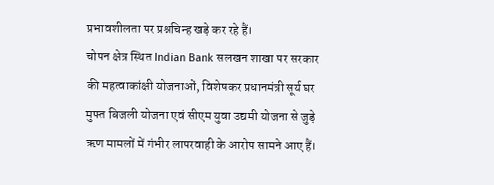प्रभावशीलता पर प्रश्नचिन्ह खड़े कर रहे हैं।
चोपन क्षेत्र स्थित Indian Bank सलखन शाखा पर सरकार की महत्वाकांक्षी योजनाओं, विशेषकर प्रधानमंत्री सूर्य घर मुफ्त बिजली योजना एवं सीएम युवा उद्यमी योजना से जुड़े ऋण मामलों में गंभीर लापरवाही के आरोप सामने आए हैं।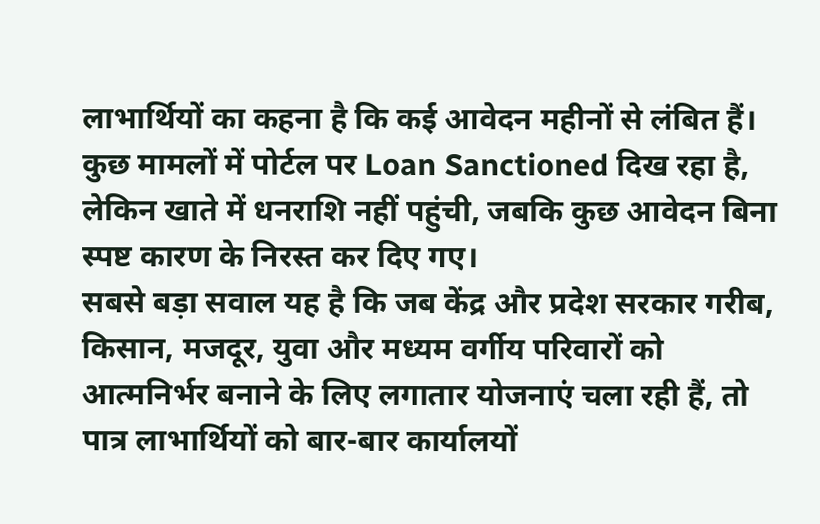लाभार्थियों का कहना है कि कई आवेदन महीनों से लंबित हैं। कुछ मामलों में पोर्टल पर Loan Sanctioned दिख रहा है, लेकिन खाते में धनराशि नहीं पहुंची, जबकि कुछ आवेदन बिना स्पष्ट कारण के निरस्त कर दिए गए।
सबसे बड़ा सवाल यह है कि जब केंद्र और प्रदेश सरकार गरीब, किसान, मजदूर, युवा और मध्यम वर्गीय परिवारों को आत्मनिर्भर बनाने के लिए लगातार योजनाएं चला रही हैं, तो पात्र लाभार्थियों को बार-बार कार्यालयों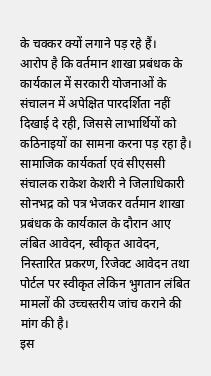के चक्कर क्यों लगाने पड़ रहे हैं।
आरोप है कि वर्तमान शाखा प्रबंधक के कार्यकाल में सरकारी योजनाओं के संचालन में अपेक्षित पारदर्शिता नहीं दिखाई दे रही, जिससे लाभार्थियों को कठिनाइयों का सामना करना पड़ रहा है।
सामाजिक कार्यकर्ता एवं सीएससी संचालक राकेश केशरी ने जिलाधिकारी सोनभद्र को पत्र भेजकर वर्तमान शाखा प्रबंधक के कार्यकाल के दौरान आए लंबित आवेदन, स्वीकृत आवेदन, निस्तारित प्रकरण, रिजेक्ट आवेदन तथा पोर्टल पर स्वीकृत लेकिन भुगतान लंबित मामलों की उच्चस्तरीय जांच कराने की मांग की है।
इस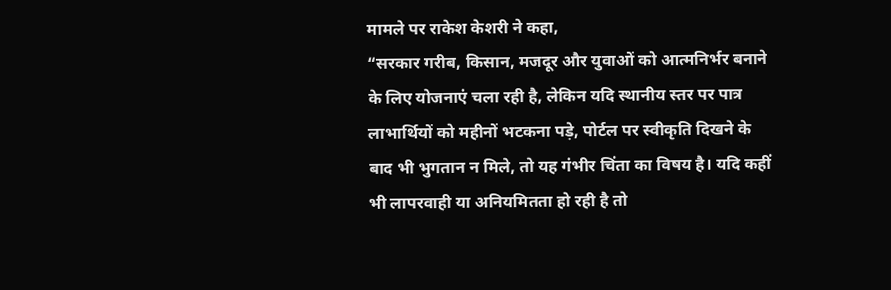मामले पर राकेश केशरी ने कहा,
“सरकार गरीब, किसान, मजदूर और युवाओं को आत्मनिर्भर बनाने के लिए योजनाएं चला रही है, लेकिन यदि स्थानीय स्तर पर पात्र लाभार्थियों को महीनों भटकना पड़े, पोर्टल पर स्वीकृति दिखने के बाद भी भुगतान न मिले, तो यह गंभीर चिंता का विषय है। यदि कहीं भी लापरवाही या अनियमितता हो रही है तो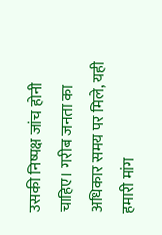उसकी निष्पक्ष जांच होनी चाहिए। गरीब जनता का अधिकार समय पर मिले, यही हमारी मांग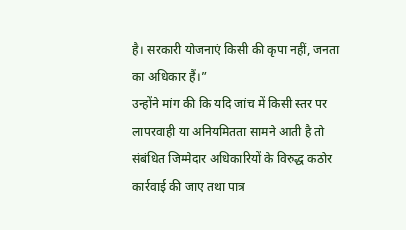है। सरकारी योजनाएं किसी की कृपा नहीं, जनता का अधिकार हैं।”
उन्होंने मांग की कि यदि जांच में किसी स्तर पर लापरवाही या अनियमितता सामने आती है तो संबंधित जिम्मेदार अधिकारियों के विरुद्ध कठोर कार्रवाई की जाए तथा पात्र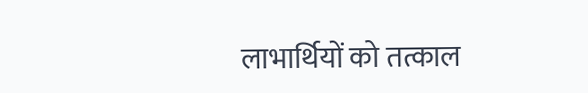लाभार्थियों को तत्काल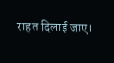राहत दिलाई जाए।